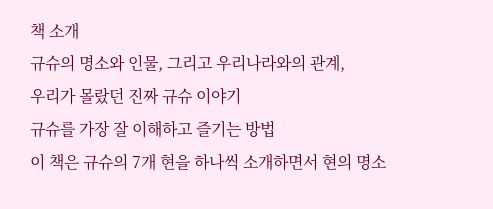책 소개
규슈의 명소와 인물, 그리고 우리나라와의 관계,
우리가 몰랐던 진짜 규슈 이야기
규슈를 가장 잘 이해하고 즐기는 방법
이 책은 규슈의 7개 현을 하나씩 소개하면서 현의 명소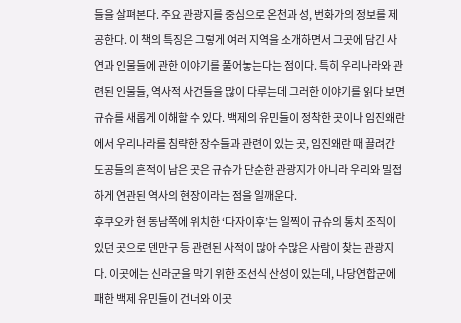들을 살펴본다. 주요 관광지를 중심으로 온천과 성, 번화가의 정보를 제공한다. 이 책의 특징은 그렇게 여러 지역을 소개하면서 그곳에 담긴 사연과 인물들에 관한 이야기를 풀어놓는다는 점이다. 특히 우리나라와 관련된 인물들, 역사적 사건들을 많이 다루는데 그러한 이야기를 읽다 보면 규슈를 새롭게 이해할 수 있다. 백제의 유민들이 정착한 곳이나 임진왜란에서 우리나라를 침략한 장수들과 관련이 있는 곳, 임진왜란 때 끌려간 도공들의 흔적이 남은 곳은 규슈가 단순한 관광지가 아니라 우리와 밀접하게 연관된 역사의 현장이라는 점을 일깨운다.
후쿠오카 현 동남쪽에 위치한 ‘다자이후’는 일찍이 규슈의 통치 조직이 있던 곳으로 덴만구 등 관련된 사적이 많아 수많은 사람이 찾는 관광지다. 이곳에는 신라군을 막기 위한 조선식 산성이 있는데, 나당연합군에 패한 백제 유민들이 건너와 이곳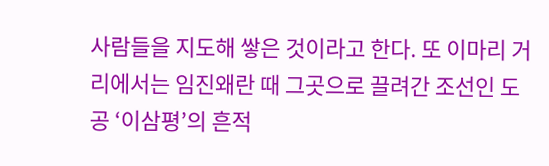사람들을 지도해 쌓은 것이라고 한다. 또 이마리 거리에서는 임진왜란 때 그곳으로 끌려간 조선인 도공 ‘이삼평’의 흔적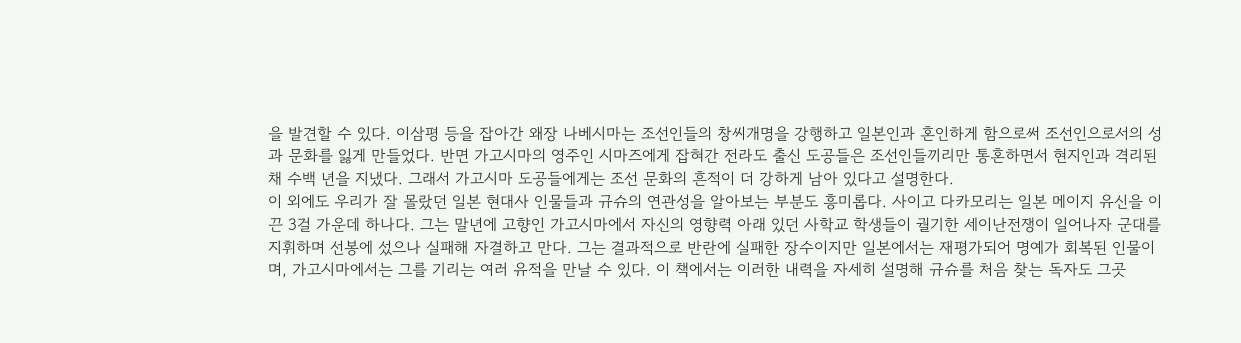을 발견할 수 있다. 이삼평 등을 잡아간 왜장 나베시마는 조선인들의 창씨개명을 강행하고 일본인과 혼인하게 함으로써 조선인으로서의 성과 문화를 잃게 만들었다. 반면 가고시마의 영주인 시마즈에게 잡혀간 전라도 출신 도공들은 조선인들끼리만 통혼하면서 현지인과 격리된 채 수백 년을 지냈다. 그래서 가고시마 도공들에게는 조선 문화의 흔적이 더 강하게 남아 있다고 설명한다.
이 외에도 우리가 잘 몰랐던 일본 현대사 인물들과 규슈의 연관성을 알아보는 부분도 흥미롭다. 사이고 다카모리는 일본 메이지 유신을 이끈 3걸 가운데 하나다. 그는 말년에 고향인 가고시마에서 자신의 영향력 아래 있던 사학교 학생들이 궐기한 세이난전쟁이 일어나자 군대를 지휘하며 선봉에 섰으나 실패해 자결하고 만다. 그는 결과적으로 반란에 실패한 장수이지만 일본에서는 재평가되어 명예가 회복된 인물이며, 가고시마에서는 그를 기리는 여러 유적을 만날 수 있다. 이 책에서는 이러한 내력을 자세히 설명해 규슈를 처음 찾는 독자도 그곳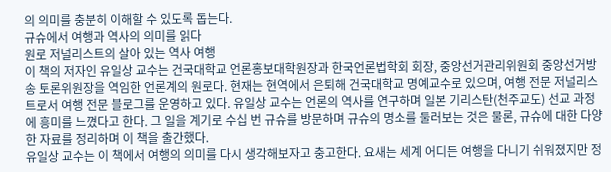의 의미를 충분히 이해할 수 있도록 돕는다.
규슈에서 여행과 역사의 의미를 읽다
원로 저널리스트의 살아 있는 역사 여행
이 책의 저자인 유일상 교수는 건국대학교 언론홍보대학원장과 한국언론법학회 회장, 중앙선거관리위원회 중앙선거방송 토론위원장을 역임한 언론계의 원로다. 현재는 현역에서 은퇴해 건국대학교 명예교수로 있으며, 여행 전문 저널리스트로서 여행 전문 블로그를 운영하고 있다. 유일상 교수는 언론의 역사를 연구하며 일본 기리스탄(천주교도) 선교 과정에 흥미를 느꼈다고 한다. 그 일을 계기로 수십 번 규슈를 방문하며 규슈의 명소를 둘러보는 것은 물론, 규슈에 대한 다양한 자료를 정리하며 이 책을 출간했다.
유일상 교수는 이 책에서 여행의 의미를 다시 생각해보자고 충고한다. 요새는 세계 어디든 여행을 다니기 쉬워졌지만 정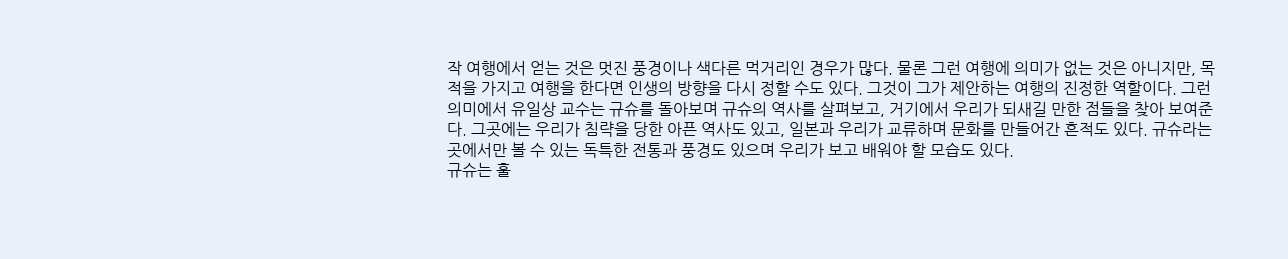작 여행에서 얻는 것은 멋진 풍경이나 색다른 먹거리인 경우가 많다. 물론 그런 여행에 의미가 없는 것은 아니지만, 목적을 가지고 여행을 한다면 인생의 방향을 다시 정할 수도 있다. 그것이 그가 제안하는 여행의 진정한 역할이다. 그런 의미에서 유일상 교수는 규슈를 돌아보며 규슈의 역사를 살펴보고, 거기에서 우리가 되새길 만한 점들을 찾아 보여준다. 그곳에는 우리가 침략을 당한 아픈 역사도 있고, 일본과 우리가 교류하며 문화를 만들어간 흔적도 있다. 규슈라는 곳에서만 볼 수 있는 독특한 전통과 풍경도 있으며 우리가 보고 배워야 할 모습도 있다.
규슈는 훌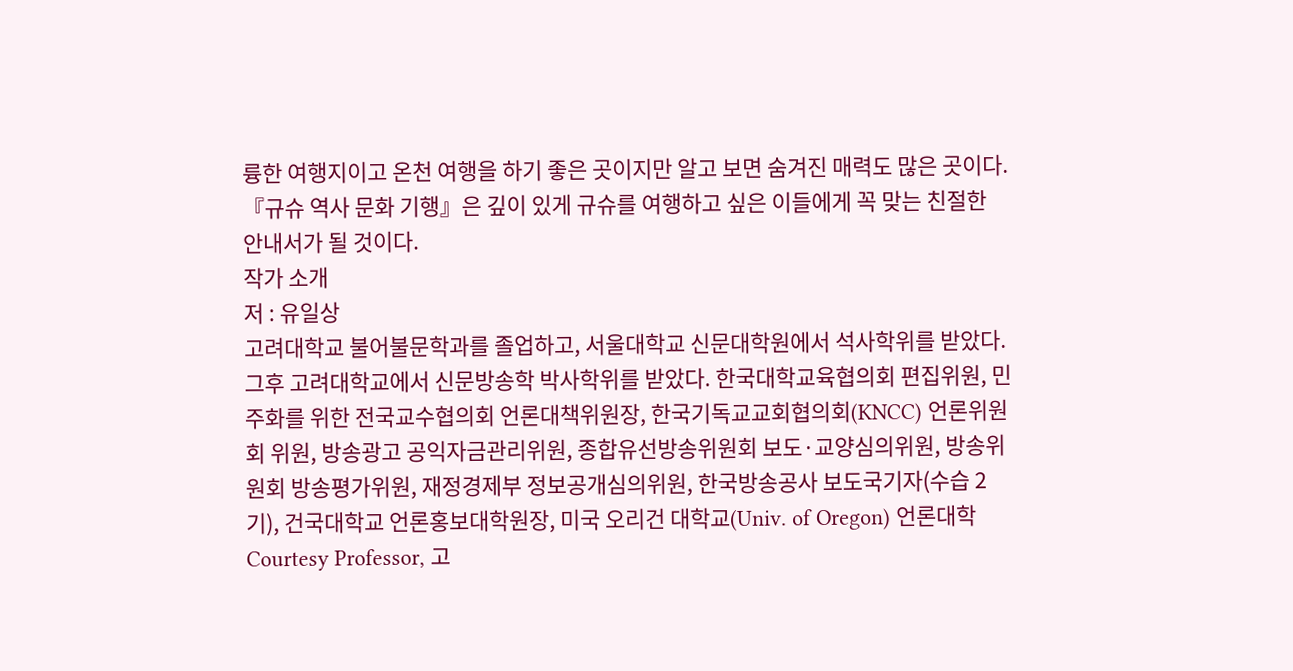륭한 여행지이고 온천 여행을 하기 좋은 곳이지만 알고 보면 숨겨진 매력도 많은 곳이다. 『규슈 역사 문화 기행』은 깊이 있게 규슈를 여행하고 싶은 이들에게 꼭 맞는 친절한 안내서가 될 것이다.
작가 소개
저 : 유일상
고려대학교 불어불문학과를 졸업하고, 서울대학교 신문대학원에서 석사학위를 받았다. 그후 고려대학교에서 신문방송학 박사학위를 받았다. 한국대학교육협의회 편집위원, 민주화를 위한 전국교수협의회 언론대책위원장, 한국기독교교회협의회(KNCC) 언론위원회 위원, 방송광고 공익자금관리위원, 종합유선방송위원회 보도·교양심의위원, 방송위원회 방송평가위원, 재정경제부 정보공개심의위원, 한국방송공사 보도국기자(수습 2기), 건국대학교 언론홍보대학원장, 미국 오리건 대학교(Univ. of Oregon) 언론대학 Courtesy Professor, 고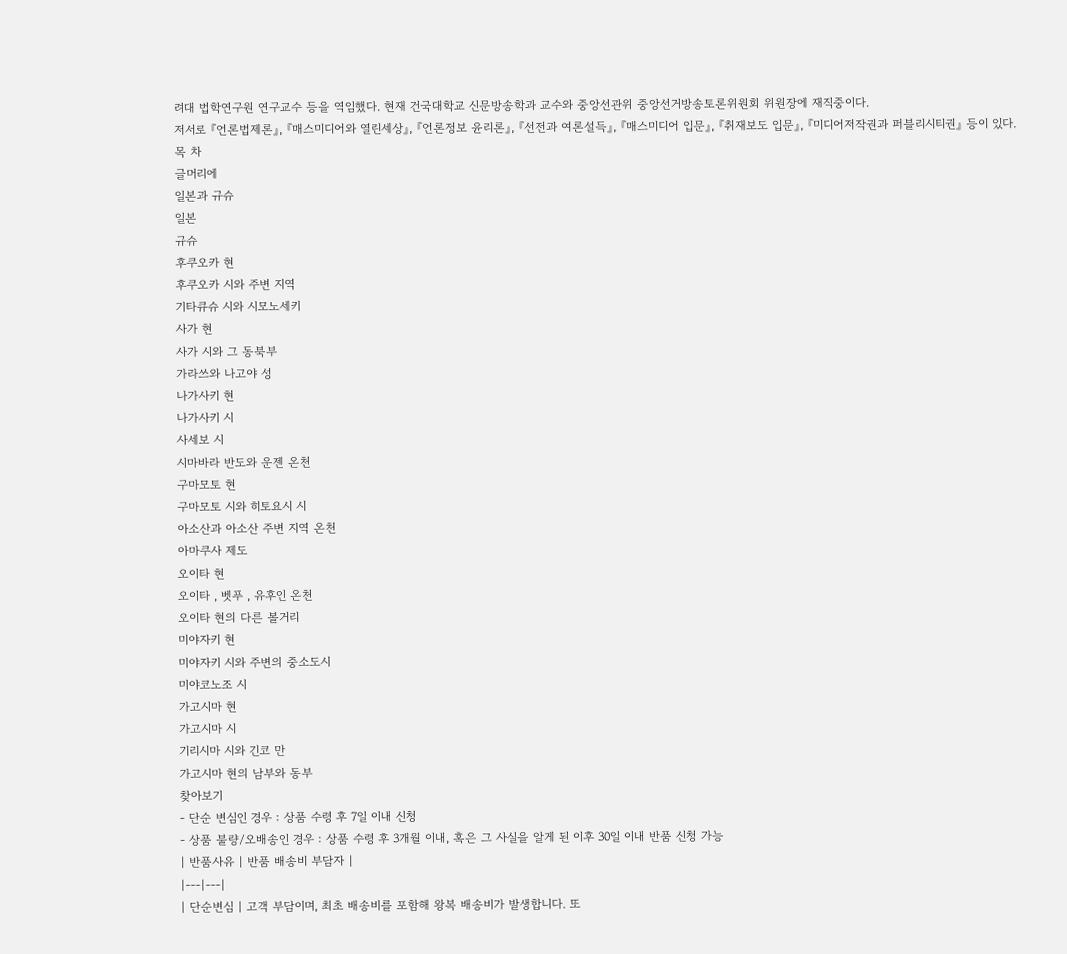려대 법학연구원 연구교수 등을 역임했다. 현재 건국대학교 신문방송학과 교수와 중앙선관위 중앙선거방송토론위원회 위원장에 재직중이다.
저서로 『언론법제론』, 『매스미디어와 열린세상』, 『언론정보 윤리론』, 『선전과 여론설득』, 『매스미디어 입문』, 『취재보도 입문』, 『미디어저작권과 퍼블리시티권』 등이 있다.
목 차
글머리에
일본과 규슈
일본
규슈
후쿠오카 현
후쿠오카 시와 주변 지역
기타큐슈 시와 시모노세키
사가 현
사가 시와 그 동북부
가라쓰와 나고야 성
나가사키 현
나가사키 시
사세보 시
시마바라 반도와 운젠 온천
구마모토 현
구마모토 시와 히토요시 시
아소산과 아소산 주변 지역 온천
아마쿠사 제도
오이타 현
오이타 , 벳푸 , 유후인 온천
오이타 현의 다른 볼거리
미야자키 현
미야자키 시와 주변의 중소도시
미야코노조 시
가고시마 현
가고시마 시
기리시마 시와 긴코 만
가고시마 현의 남부와 동부
찾아보기
- 단순 변심인 경우 : 상품 수령 후 7일 이내 신청
- 상품 불량/오배송인 경우 : 상품 수령 후 3개월 이내, 혹은 그 사실을 알게 된 이후 30일 이내 반품 신청 가능
| 반품사유 | 반품 배송비 부담자 |
|---|---|
| 단순변심 | 고객 부담이며, 최초 배송비를 포함해 왕복 배송비가 발생합니다. 또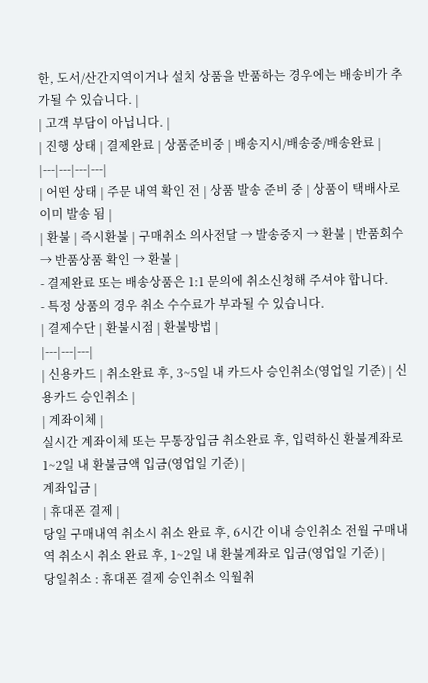한, 도서/산간지역이거나 설치 상품을 반품하는 경우에는 배송비가 추가될 수 있습니다. |
| 고객 부담이 아닙니다. |
| 진행 상태 | 결제완료 | 상품준비중 | 배송지시/배송중/배송완료 |
|---|---|---|---|
| 어떤 상태 | 주문 내역 확인 전 | 상품 발송 준비 중 | 상품이 택배사로 이미 발송 됨 |
| 환불 | 즉시환불 | 구매취소 의사전달 → 발송중지 → 환불 | 반품회수 → 반품상품 확인 → 환불 |
- 결제완료 또는 배송상품은 1:1 문의에 취소신청해 주셔야 합니다.
- 특정 상품의 경우 취소 수수료가 부과될 수 있습니다.
| 결제수단 | 환불시점 | 환불방법 |
|---|---|---|
| 신용카드 | 취소완료 후, 3~5일 내 카드사 승인취소(영업일 기준) | 신용카드 승인취소 |
| 계좌이체 |
실시간 계좌이체 또는 무통장입금 취소완료 후, 입력하신 환불계좌로 1~2일 내 환불금액 입금(영업일 기준) |
계좌입금 |
| 휴대폰 결제 |
당일 구매내역 취소시 취소 완료 후, 6시간 이내 승인취소 전월 구매내역 취소시 취소 완료 후, 1~2일 내 환불계좌로 입금(영업일 기준) |
당일취소 : 휴대폰 결제 승인취소 익월취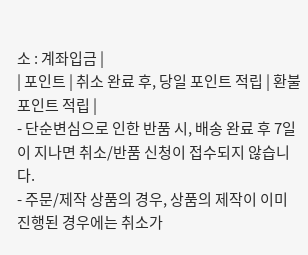소 : 계좌입금 |
| 포인트 | 취소 완료 후, 당일 포인트 적립 | 환불 포인트 적립 |
- 단순변심으로 인한 반품 시, 배송 완료 후 7일이 지나면 취소/반품 신청이 접수되지 않습니다.
- 주문/제작 상품의 경우, 상품의 제작이 이미 진행된 경우에는 취소가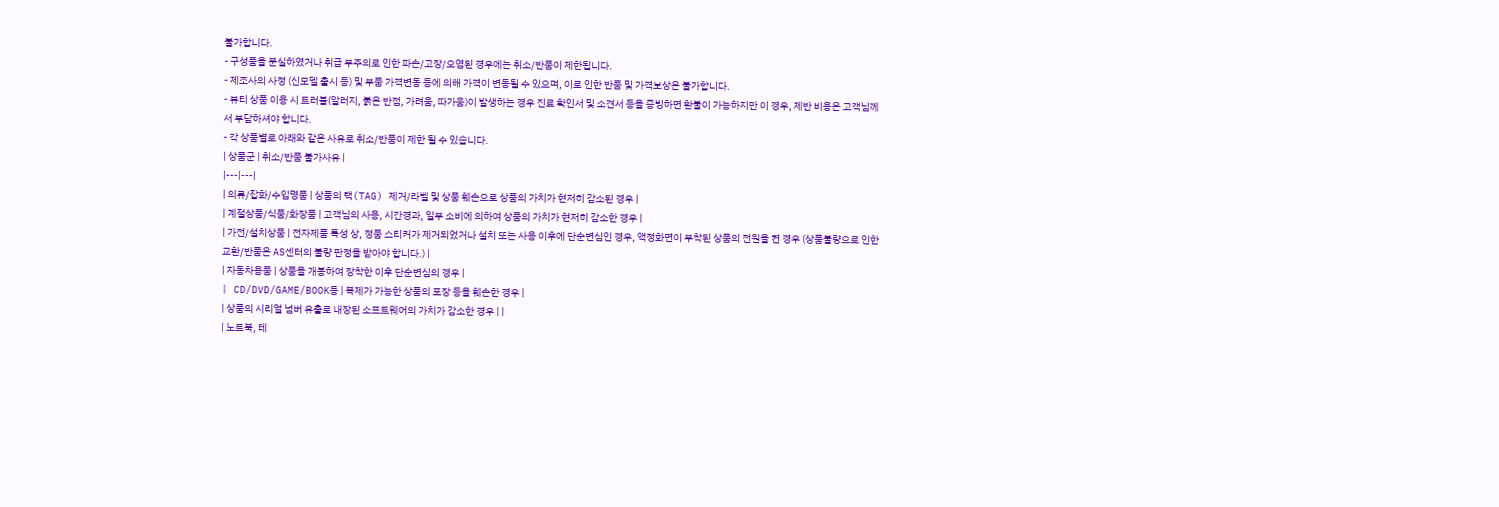불가합니다.
- 구성품을 분실하였거나 취급 부주의로 인한 파손/고장/오염된 경우에는 취소/반품이 제한됩니다.
- 제조사의 사정 (신모델 출시 등) 및 부품 가격변동 등에 의해 가격이 변동될 수 있으며, 이로 인한 반품 및 가격보상은 불가합니다.
- 뷰티 상품 이용 시 트러블(알러지, 붉은 반점, 가려움, 따가움)이 발생하는 경우 진료 확인서 및 소견서 등을 증빙하면 환불이 가능하지만 이 경우, 제반 비용은 고객님께서 부담하셔야 합니다.
- 각 상품별로 아래와 같은 사유로 취소/반품이 제한 될 수 있습니다.
| 상품군 | 취소/반품 불가사유 |
|---|---|
| 의류/잡화/수입명품 | 상품의 택(TAG) 제거/라벨 및 상품 훼손으로 상품의 가치가 현저히 감소된 경우 |
| 계절상품/식품/화장품 | 고객님의 사용, 시간경과, 일부 소비에 의하여 상품의 가치가 현저히 감소한 경우 |
| 가전/설치상품 | 전자제품 특성 상, 정품 스티커가 제거되었거나 설치 또는 사용 이후에 단순변심인 경우, 액정화면이 부착된 상품의 전원을 켠 경우 (상품불량으로 인한 교환/반품은 AS센터의 불량 판정을 받아야 합니다.) |
| 자동차용품 | 상품을 개봉하여 장착한 이후 단순변심의 경우 |
| CD/DVD/GAME/BOOK등 | 복제가 가능한 상품의 포장 등을 훼손한 경우 |
| 상품의 시리얼 넘버 유출로 내장된 소프트웨어의 가치가 감소한 경우 | |
| 노트북, 테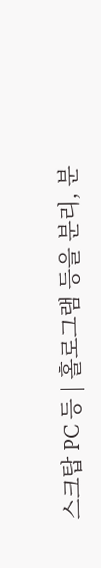스크탑 PC 등 | 홀로그램 등을 분리, 분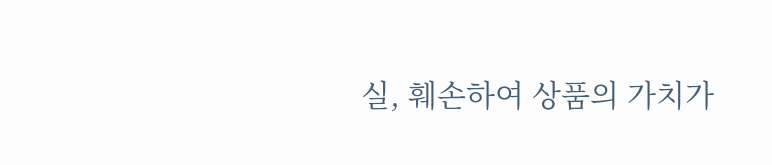실, 훼손하여 상품의 가치가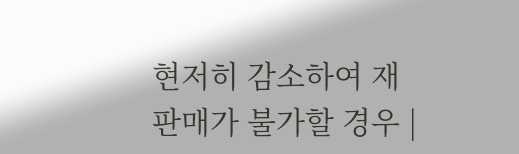현저히 감소하여 재판매가 불가할 경우 |